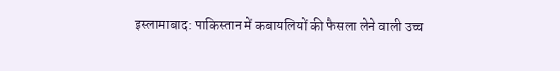इस्लामाबाद: पाकिस्तान में कबायलियों की फैसला लेने वाली उच्च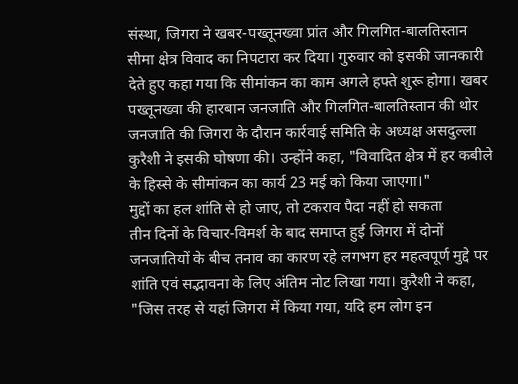संस्था, जिगरा ने खबर-पख्तूनख्वा प्रांत और गिलगित-बालतिस्तान सीमा क्षेत्र विवाद का निपटारा कर दिया। गुरुवार को इसकी जानकारी देते हुए कहा गया कि सीमांकन का काम अगले हफ्ते शुरू होगा। खबर पख्तूनख्वा की हारबान जनजाति और गिलगित-बालतिस्तान की थोर जनजाति की जिगरा के दौरान कार्रवाई समिति के अध्यक्ष असदुल्ला कुरैशी ने इसकी घोषणा की। उन्होंने कहा, "विवादित क्षेत्र में हर कबीले के हिस्से के सीमांकन का कार्य 23 मई को किया जाएगा।"
मुद्दों का हल शांति से हो जाए, तो टकराव पैदा नहीं हो सकता
तीन दिनों के विचार-विमर्श के बाद समाप्त हुई जिगरा में दोनों जनजातियों के बीच तनाव का कारण रहे लगभग हर महत्वपूर्ण मुद्दे पर शांति एवं सद्भावना के लिए अंतिम नोट लिखा गया। कुरैशी ने कहा, "जिस तरह से यहां जिगरा में किया गया, यदि हम लोग इन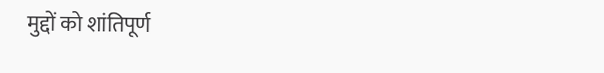मुद्दों को शांतिपूर्ण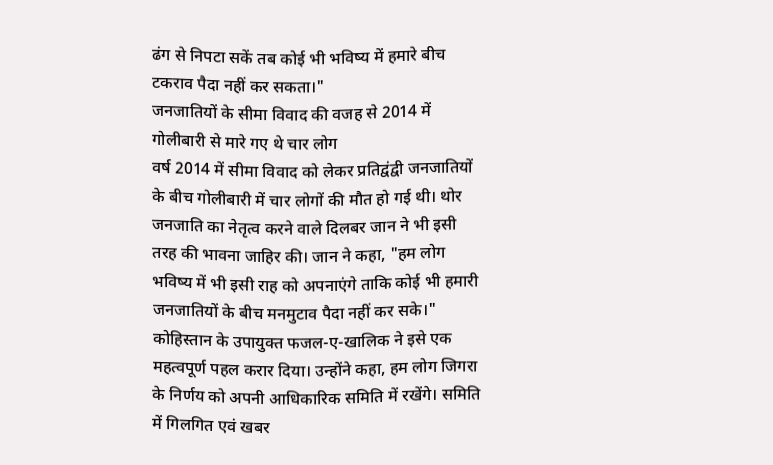ढंग से निपटा सकें तब कोई भी भविष्य में हमारे बीच टकराव पैदा नहीं कर सकता।"
जनजातियों के सीमा विवाद की वजह से 2014 में गोलीबारी से मारे गए थे चार लोग
वर्ष 2014 में सीमा विवाद को लेकर प्रतिद्वंद्वी जनजातियों के बीच गोलीबारी में चार लोगों की मौत हो गई थी। थोर जनजाति का नेतृत्व करने वाले दिलबर जान ने भी इसी तरह की भावना जाहिर की। जान ने कहा, "हम लोग भविष्य में भी इसी राह को अपनाएंगे ताकि कोई भी हमारी जनजातियों के बीच मनमुटाव पैदा नहीं कर सके।" कोहिस्तान के उपायुक्त फजल-ए-खालिक ने इसे एक महत्वपूर्ण पहल करार दिया। उन्होंने कहा, हम लोग जिगरा के निर्णय को अपनी आधिकारिक समिति में रखेंगे। समिति में गिलगित एवं खबर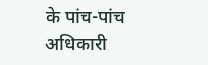के पांच-पांच अधिकारी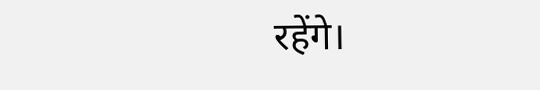रहेंगे।